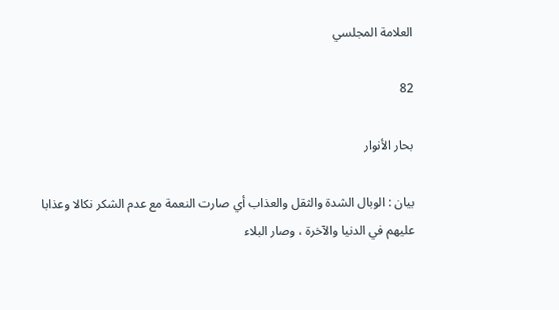العلامة المجلسي

82

بحار الأنوار

بيان : الوبال الشدة والثقل والعذاب أي صارت النعمة مع عدم الشكر نكالا وعذابا عليهم في الدنيا والآخرة ، وصار البلاء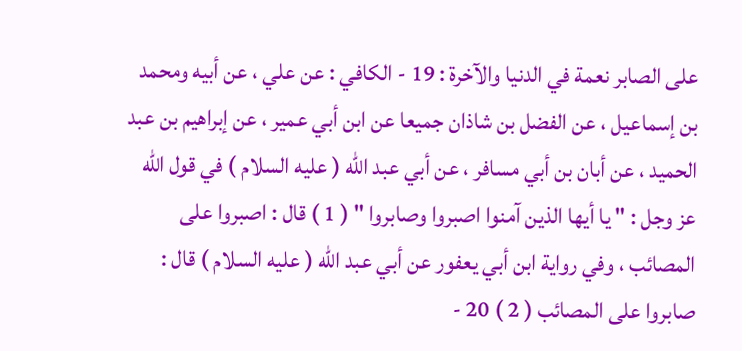على الصابر نعمة في الدنيا والآخرة : 19 - الكافي : عن علي ، عن أبيه ومحمد بن إسماعيل ، عن الفضل بن شاذان جميعا عن ابن أبي عمير ، عن إبراهيم بن عبد الحميد ، عن أبان بن أبي مسافر ، عن أبي عبد الله ( عليه السلام ) في قول الله عز وجل : " يا أيها الذين آمنوا اصبروا وصابروا " ( 1 ) قال : اصبروا على المصائب ، وفي رواية ابن أبي يعفور عن أبي عبد الله ( عليه السلام ) قال : صابروا على المصائب ( 2 ) 20 -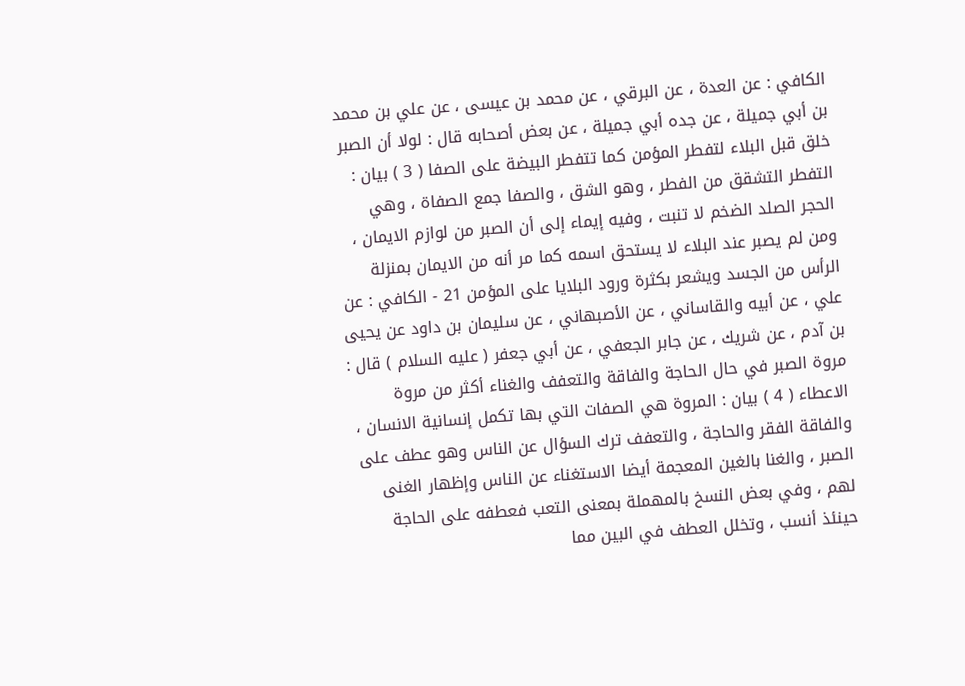الكافي : عن العدة ، عن البرقي ، عن محمد بن عيسى ، عن علي بن محمد بن أبي جميلة ، عن جده أبي جميلة ، عن بعض أصحابه قال : لولا أن الصبر خلق قبل البلاء لتفطر المؤمن كما تتفطر البيضة على الصفا ( 3 ) بيان : التفطر التشقق من الفطر ، وهو الشق ، والصفا جمع الصفاة ، وهي الحجر الصلد الضخم لا تنبت ، وفيه إيماء إلى أن الصبر من لوازم الايمان ، ومن لم يصبر عند البلاء لا يستحق اسمه كما مر أنه من الايمان بمنزلة الرأس من الجسد ويشعر بكثرة ورود البلايا على المؤمن 21 - الكافي : عن علي ، عن أبيه والقاساني ، عن الأصبهاني ، عن سليمان بن داود عن يحيى بن آدم ، عن شريك ، عن جابر الجعفي ، عن أبي جعفر ( عليه السلام ) قال : مروة الصبر في حال الحاجة والفاقة والتعفف والغناء أكثر من مروة الاعطاء ( 4 ) بيان : المروة هي الصفات التي بها تكمل إنسانية الانسان ، والفاقة الفقر والحاجة ، والتعفف ترك السؤال عن الناس وهو عطف على الصبر ، والغنا بالغين المعجمة أيضا الاستغناء عن الناس وإظهار الغنى لهم ، وفي بعض النسخ بالمهملة بمعنى التعب فعطفه على الحاجة حينئذ أنسب ، وتخلل العطف في البين مما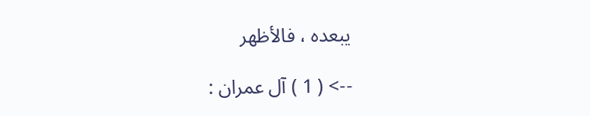يبعده ، فالأظهر

--> ( 1 ) آل عمران :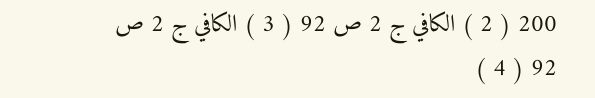200 ( 2 ) الكافي ج 2 ص 92 ( 3 ) الكافي ج 2 ص 92 ( 4 )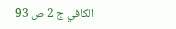الكافي ج 2 ص 93